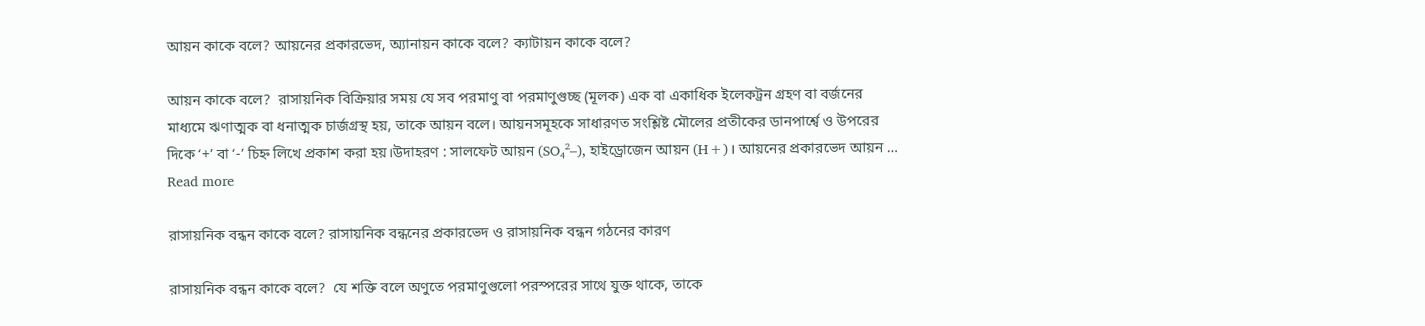আয়ন কাকে বলে? আয়নের প্রকারভেদ, অ্যানায়ন কাকে বলে? ক্যাটায়ন কাকে বলে?

আয়ন কাকে বলে?  রাসায়নিক বিক্রিয়ার সময় যে সব পরমাণু বা পরমাণুগুচ্ছ (মূলক) এক বা একাধিক ইলেকট্রন গ্রহণ বা বর্জনের মাধ্যমে ঋণাত্মক বা ধনাত্মক চার্জগ্রস্থ হয়, তাকে আয়ন বলে। আয়নসমূহকে সাধারণত সংশ্লিষ্ট মৌলের প্রতীকের ডানপার্শ্বে ও উপরের দিকে ‘+’ বা ‘-’ চিহ্ন লিখে প্রকাশ করা হয়।উদাহরণ : সালফেট আয়ন (SO₄²–), হাইড্রোজেন আয়ন (H+)। আয়নের প্রকারভেদ আয়ন … Read more

রাসায়নিক বন্ধন কাকে বলে? রাসায়নিক বন্ধনের প্রকারভেদ ও রাসায়নিক বন্ধন গঠনের কারণ

রাসায়নিক বন্ধন কাকে বলে?  যে শক্তি বলে অণুতে পরমাণুগুলো পরস্পরের সাথে যুক্ত থাকে, তাকে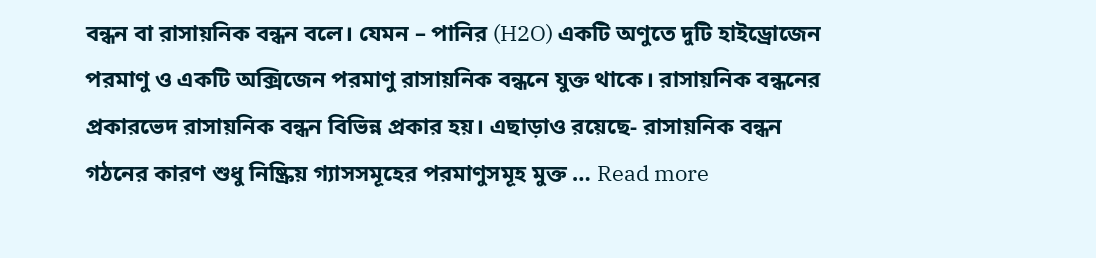বন্ধন বা রাসায়নিক বন্ধন বলে। যেমন – পানির (H2O) একটি অণুতে দুটি হাইড্রোজেন পরমাণু ও একটি অক্সিজেন পরমাণু রাসায়নিক বন্ধনে যুক্ত থাকে। রাসায়নিক বন্ধনের প্রকারভেদ রাসায়নিক বন্ধন বিভিন্ন প্রকার হয়। এছাড়াও রয়েছে- রাসায়নিক বন্ধন গঠনের কারণ শুধু নিষ্ক্রিয় গ্যাসসমূহের পরমাণুসমূহ মুক্ত … Read more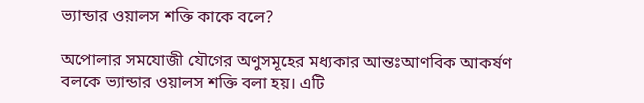ভ্যান্ডার ওয়ালস শক্তি কাকে বলে?

অপোলার সমযোজী যৌগের অণুসমূহের মধ্যকার আন্তঃআণবিক আকর্ষণ বলকে ভ্যান্ডার ওয়ালস শক্তি বলা হয়। এটি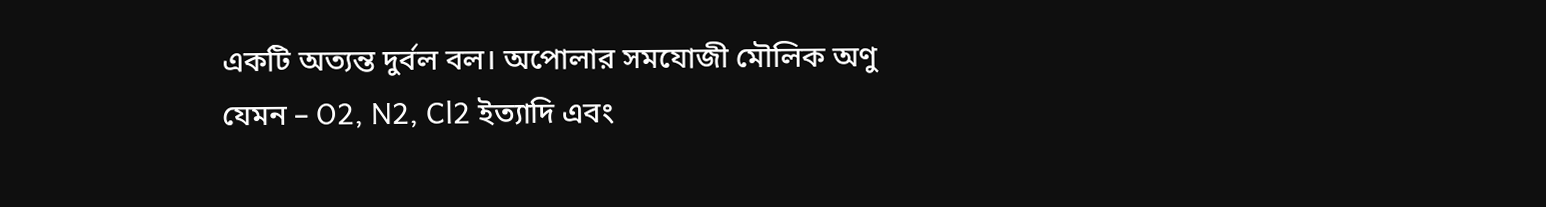একটি অত্যন্ত দুর্বল বল। অপোলার সমযোজী মৌলিক অণু যেমন – O2, N2, Cl2 ইত্যাদি এবং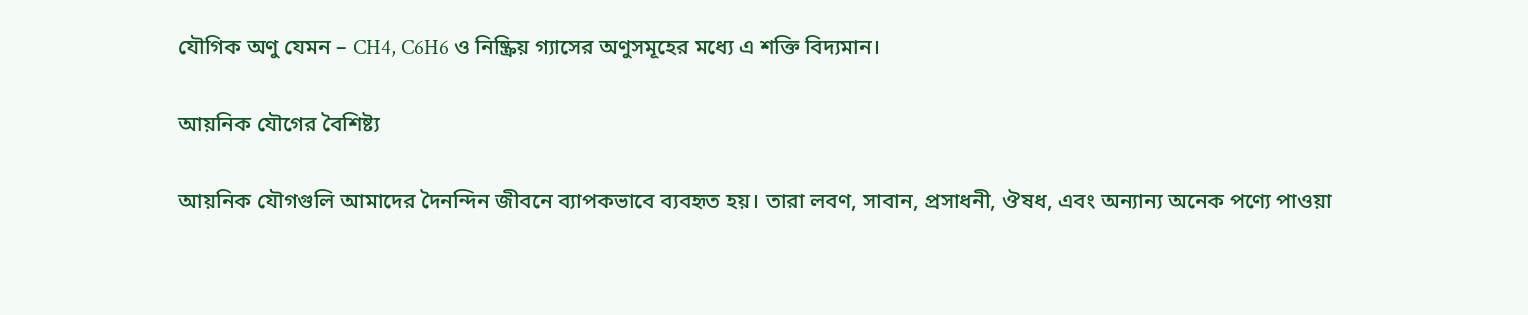যৌগিক অণু যেমন – CH4, C6H6 ও নিষ্ক্রিয় গ্যাসের অণুসমূহের মধ্যে এ শক্তি বিদ্যমান।

আয়নিক যৌগের বৈশিষ্ট্য

আয়নিক যৌগগুলি আমাদের দৈনন্দিন জীবনে ব্যাপকভাবে ব্যবহৃত হয়। তারা লবণ, সাবান, প্রসাধনী, ঔষধ, এবং অন্যান্য অনেক পণ্যে পাওয়া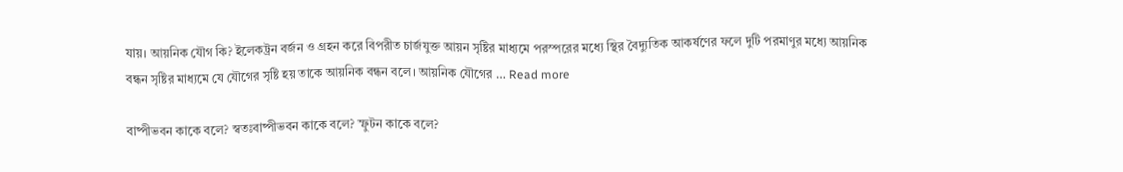যায়। আয়নিক যৌগ কি? ইলেকট্রন বর্জন ও গ্রহন করে বিপরীত চার্জযুক্ত আয়ন সৃষ্টির মাধ্যমে পরস্পরের মধ্যে স্থির বৈদ্যুতিক আকর্ষণের ফলে দুটি পরমাণুর মধ্যে আয়নিক বন্ধন সৃষ্টির মাধ্যমে যে যৌগের সৃষ্টি হয় তাকে আয়নিক বন্ধন বলে। আয়নিক যৌগের … Read more

বাষ্পীভবন কাকে বলে? স্বতঃবাষ্পীভবন কাকে বলে? স্ফুটন কাকে বলে?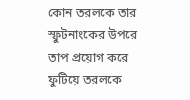কোন তরলকে তার স্ফুটনাংকের উপরে তাপ প্রয়োগ করে ফুটিয়ে তরলকে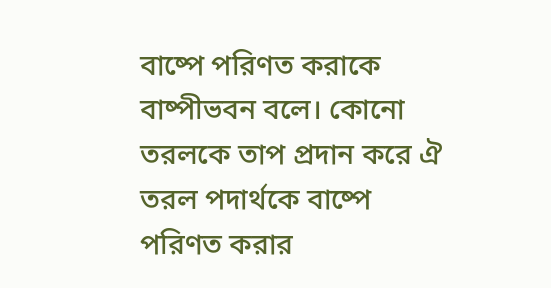বাষ্পে পরিণত করাকে বাষ্পীভবন বলে। কোনো তরলকে তাপ প্রদান করে ঐ তরল পদার্থকে বাষ্পে পরিণত করার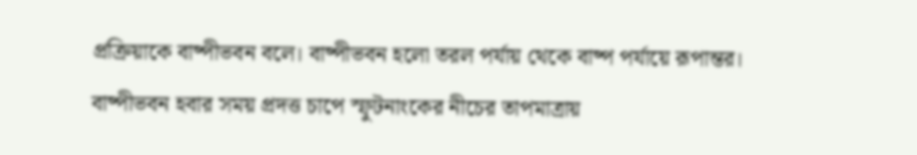প্রক্রিয়াকে বাষ্পীভবন বলে। বাষ্পীভবন হলো তরল পর্যায় থেকে বাষ্প পর্যায়ে রূপান্তর। বাষ্পীভবন হবার সময় প্রদত্ত চাপে স্ফুটনাংকের নীচের তাপমাত্রায়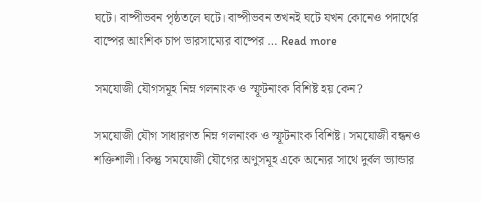ঘটে। বাষ্পীভবন পৃষ্ঠতলে ঘটে। বাষ্পীভবন তখনই ঘটে যখন কোনেও পদার্থের বাষ্পের আংশিক চাপ ভারসাম্যের বাষ্পের … Read more

সমযোজী যৌগসমূহ নিম্ন গলনাংক ও স্ফূটনাংক বিশিষ্ট হয় কেন?

সমযোজী যৌগ সাধারণত নিম্ন গলনাংক ও স্ফূটনাংক বিশিষ্ট। সমযোজী বন্ধনও শক্তিশালী। কিন্তু সমযোজী যৌগের অণুসমূহ একে অন্যের সাথে দুর্বল ভ্যান্ডার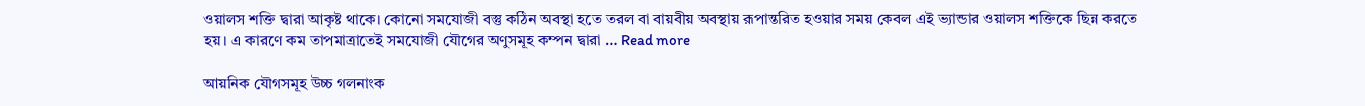ওয়ালস শক্তি দ্বারা আকৃষ্ট থাকে। কোনো সমযোজী বস্তু কঠিন অবস্থা হতে তরল বা বায়বীয় অবস্থায় রূপান্তরিত হওয়ার সময় কেবল এই ভ্যান্ডার ওয়ালস শক্তিকে ছিন্ন করতে হয়। এ কারণে কম তাপমাত্রাতেই সমযোজী যৌগের অণুসমূহ কম্পন দ্বারা … Read more

আয়নিক যৌগসমূহ উচ্চ গলনাংক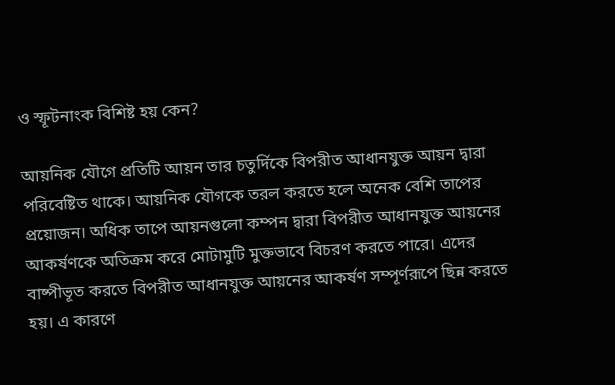ও স্ফূটনাংক বিশিষ্ট হয় কেন?

আয়নিক যৌগে প্রতিটি আয়ন তার চতুর্দিকে বিপরীত আধানযুক্ত আয়ন দ্বারা পরিবেষ্টিত থাকে। আয়নিক যৌগকে তরল করতে হলে অনেক বেশি তাপের প্রয়োজন। অধিক তাপে আয়নগুলো কম্পন দ্বারা বিপরীত আধানযুক্ত আয়নের আকর্ষণকে অতিক্রম করে মোটামুটি মুক্তভাবে বিচরণ করতে পারে। এদের বাষ্পীভূত করতে বিপরীত আধানযুক্ত আয়নের আকর্ষণ সম্পূর্ণরূপে ছিন্ন করতে হয়। এ কারণে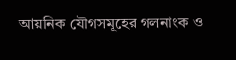আয়নিক যৌগসমূহের গলনাংক ও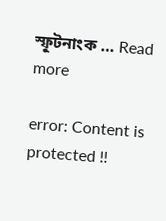স্ফূটনাংক … Read more

error: Content is protected !!